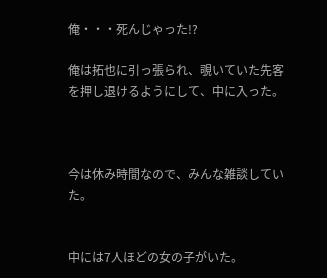俺・・・死んじゃった!?

俺は拓也に引っ張られ、覗いていた先客を押し退けるようにして、中に入った。



今は休み時間なので、みんな雑談していた。


中には7人ほどの女の子がいた。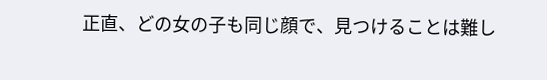正直、どの女の子も同じ顔で、見つけることは難し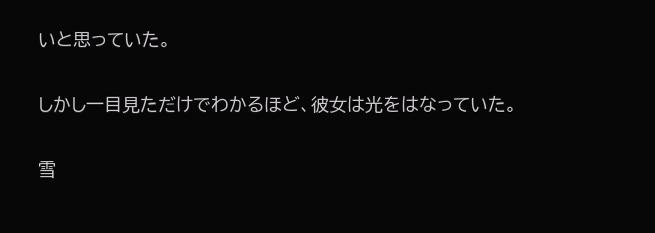いと思っていた。


しかし一目見ただけでわかるほど、彼女は光をはなっていた。


雪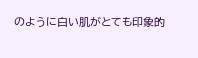のように白い肌がとても印象的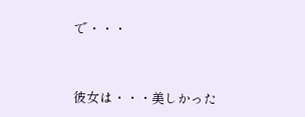で・・・



彼女は・・・美しかった